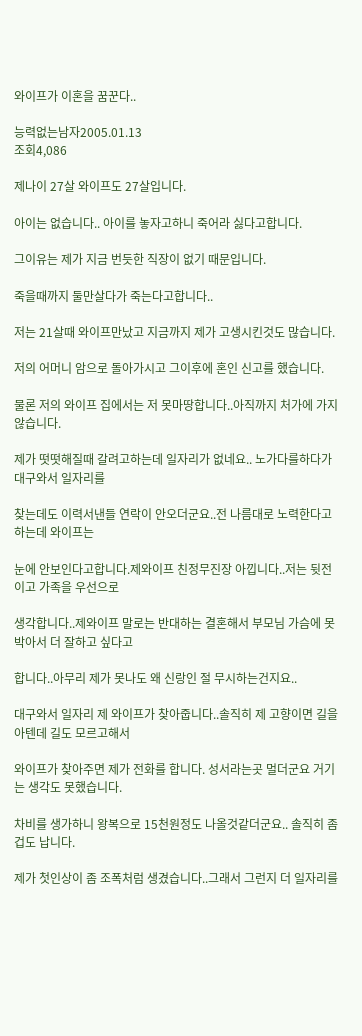와이프가 이혼을 꿈꾼다..

능력없는남자2005.01.13
조회4,086

제나이 27살 와이프도 27살입니다.

아이는 없습니다.. 아이를 놓자고하니 죽어라 싫다고합니다.

그이유는 제가 지금 번듯한 직장이 없기 때문입니다.

죽을때까지 둘만살다가 죽는다고합니다..

저는 21살때 와이프만났고 지금까지 제가 고생시킨것도 많습니다.

저의 어머니 암으로 돌아가시고 그이후에 혼인 신고를 했습니다.

물론 저의 와이프 집에서는 저 못마땅합니다..아직까지 처가에 가지않습니다.

제가 떳떳해질때 갈려고하는데 일자리가 없네요.. 노가다를하다가 대구와서 일자리를

찾는데도 이력서낸들 연락이 안오더군요..전 나름대로 노력한다고 하는데 와이프는

눈에 안보인다고합니다.제와이프 친정무진장 아낍니다..저는 뒷전이고 가족을 우선으로

생각합니다..제와이프 말로는 반대하는 결혼해서 부모님 가슴에 못박아서 더 잘하고 싶다고

합니다..아무리 제가 못나도 왜 신랑인 절 무시하는건지요..

대구와서 일자리 제 와이프가 찾아줍니다..솔직히 제 고향이면 길을아텐데 길도 모르고해서

와이프가 찾아주면 제가 전화를 합니다. 성서라는곳 멀더군요 거기는 생각도 못했습니다.

차비를 생가하니 왕복으로 15천원정도 나올것같더군요.. 솔직히 좀 겁도 납니다.

제가 첫인상이 좀 조폭처럼 생겼습니다..그래서 그런지 더 일자리를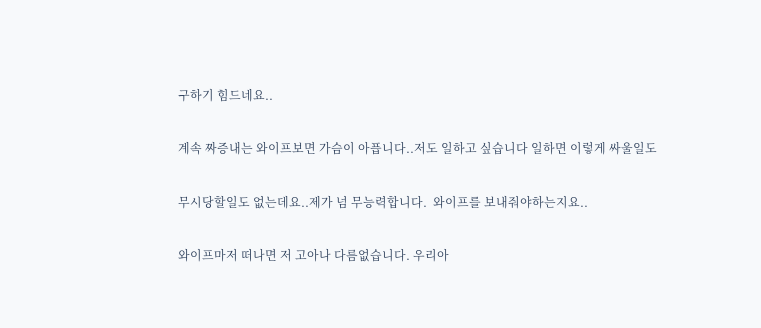구하기 힘드네요..

계속 짜증내는 와이프보면 가슴이 아픕니다..저도 일하고 싶습니다 일하면 이렇게 싸울일도

무시당할일도 없는데요..제가 넘 무능력합니다.  와이프를 보내줘야하는지요..

와이프마저 떠나면 저 고아나 다름없습니다. 우리아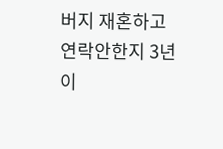버지 재혼하고 연락안한지 3년이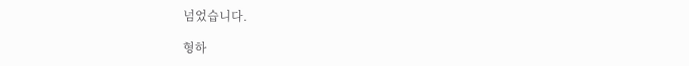넘었습니다.

형하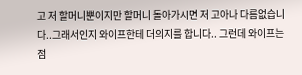고 저 할머니뿐이지만 할머니 돌아가시면 저 고아나 다름없습니다..그래서인지 와이프한테 더의지를 합니다.. 그런데 와이프는 점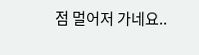점 멀어저 가네요..